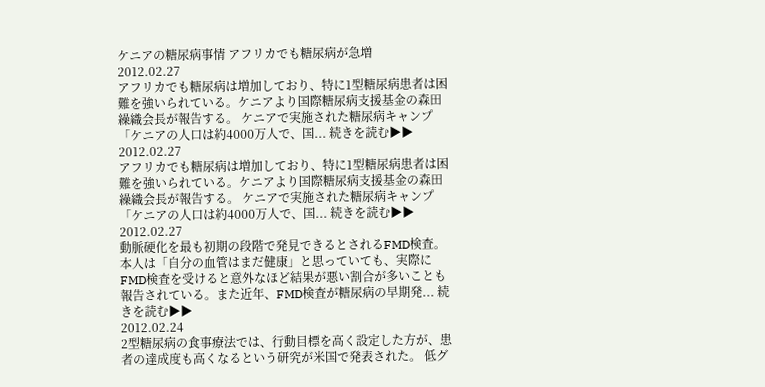ケニアの糖尿病事情 アフリカでも糖尿病が急増
2012.02.27
アフリカでも糖尿病は増加しており、特に1型糖尿病患者は困難を強いられている。ケニアより国際糖尿病支援基金の森田繰織会長が報告する。 ケニアで実施された糖尿病キャンプ 「ケニアの人口は約4000万人で、国... 続きを読む▶▶
2012.02.27
アフリカでも糖尿病は増加しており、特に1型糖尿病患者は困難を強いられている。ケニアより国際糖尿病支援基金の森田繰織会長が報告する。 ケニアで実施された糖尿病キャンプ 「ケニアの人口は約4000万人で、国... 続きを読む▶▶
2012.02.27
動脈硬化を最も初期の段階で発見できるとされるFMD検査。本人は「自分の血管はまだ健康」と思っていても、実際にFMD検査を受けると意外なほど結果が悪い割合が多いことも報告されている。また近年、FMD検査が糖尿病の早期発... 続きを読む▶▶
2012.02.24
2型糖尿病の食事療法では、行動目標を高く設定した方が、患者の達成度も高くなるという研究が米国で発表された。 低グ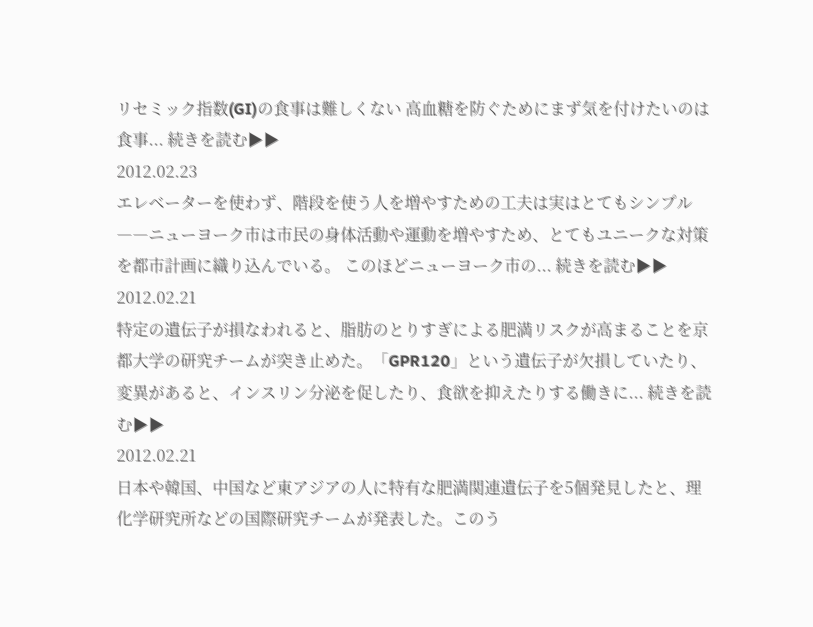リセミック指数(GI)の食事は難しくない 高血糖を防ぐためにまず気を付けたいのは食事... 続きを読む▶▶
2012.02.23
エレベーターを使わず、階段を使う人を増やすための工夫は実はとてもシンプル――ニューヨーク市は市民の身体活動や運動を増やすため、とてもユニークな対策を都市計画に織り込んでいる。 このほどニューヨーク市の... 続きを読む▶▶
2012.02.21
特定の遺伝子が損なわれると、脂肪のとりすぎによる肥満リスクが高まることを京都大学の研究チームが突き止めた。「GPR120」という遺伝子が欠損していたり、変異があると、インスリン分泌を促したり、食欲を抑えたりする働きに... 続きを読む▶▶
2012.02.21
日本や韓国、中国など東アジアの人に特有な肥満関連遺伝子を5個発見したと、理化学研究所などの国際研究チームが発表した。このう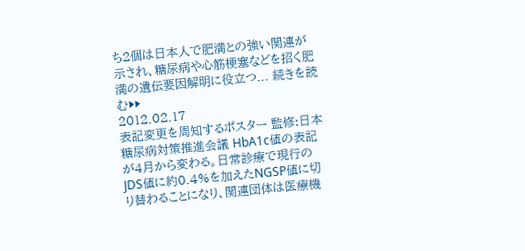ち2個は日本人で肥満との強い関連が示され、糖尿病や心筋梗塞などを招く肥満の遺伝要因解明に役立つ... 続きを読む▶▶
2012.02.17
表記変更を周知するポスター 監修:日本糖尿病対策推進会議 HbA1c値の表記が4月から変わる。日常診療で現行のJDS値に約0.4%を加えたNGSP値に切り替わることになり、関連団体は医療機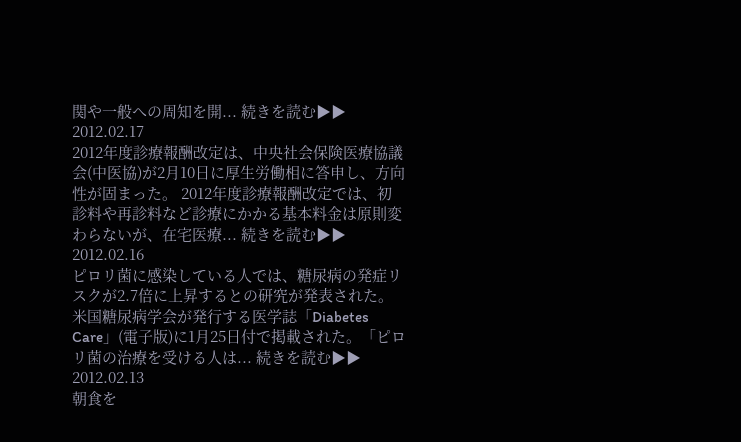関や一般への周知を開... 続きを読む▶▶
2012.02.17
2012年度診療報酬改定は、中央社会保険医療協議会(中医協)が2月10日に厚生労働相に答申し、方向性が固まった。 2012年度診療報酬改定では、初診料や再診料など診療にかかる基本料金は原則変わらないが、在宅医療... 続きを読む▶▶
2012.02.16
ピロリ菌に感染している人では、糖尿病の発症リスクが2.7倍に上昇するとの研究が発表された。米国糖尿病学会が発行する医学誌「Diabetes Care」(電子版)に1月25日付で掲載された。「ピロリ菌の治療を受ける人は... 続きを読む▶▶
2012.02.13
朝食を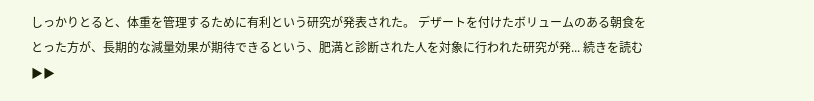しっかりとると、体重を管理するために有利という研究が発表された。 デザートを付けたボリュームのある朝食をとった方が、長期的な減量効果が期待できるという、肥満と診断された人を対象に行われた研究が発... 続きを読む▶▶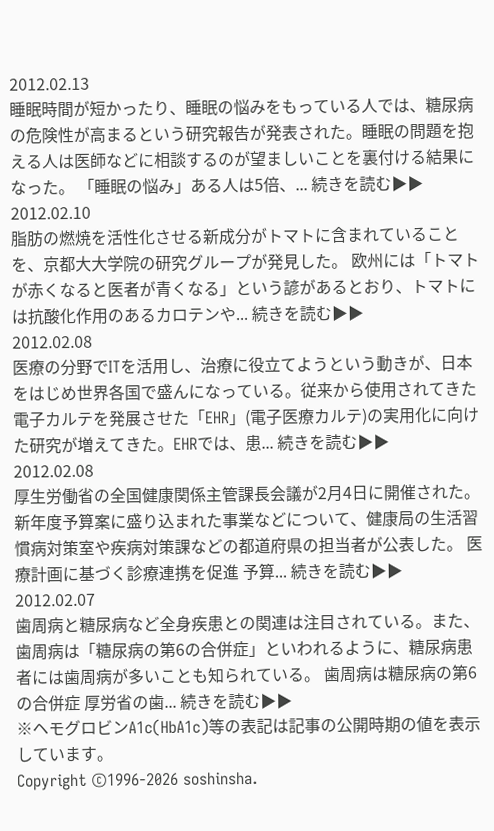2012.02.13
睡眠時間が短かったり、睡眠の悩みをもっている人では、糖尿病の危険性が高まるという研究報告が発表された。睡眠の問題を抱える人は医師などに相談するのが望ましいことを裏付ける結果になった。 「睡眠の悩み」ある人は5倍、... 続きを読む▶▶
2012.02.10
脂肪の燃焼を活性化させる新成分がトマトに含まれていることを、京都大大学院の研究グループが発見した。 欧州には「トマトが赤くなると医者が青くなる」という諺があるとおり、トマトには抗酸化作用のあるカロテンや... 続きを読む▶▶
2012.02.08
医療の分野でITを活用し、治療に役立てようという動きが、日本をはじめ世界各国で盛んになっている。従来から使用されてきた電子カルテを発展させた「EHR」(電子医療カルテ)の実用化に向けた研究が増えてきた。EHRでは、患... 続きを読む▶▶
2012.02.08
厚生労働省の全国健康関係主管課長会議が2月4日に開催された。新年度予算案に盛り込まれた事業などについて、健康局の生活習慣病対策室や疾病対策課などの都道府県の担当者が公表した。 医療計画に基づく診療連携を促進 予算... 続きを読む▶▶
2012.02.07
歯周病と糖尿病など全身疾患との関連は注目されている。また、歯周病は「糖尿病の第6の合併症」といわれるように、糖尿病患者には歯周病が多いことも知られている。 歯周病は糖尿病の第6の合併症 厚労省の歯... 続きを読む▶▶
※ヘモグロビンA1c(HbA1c)等の表記は記事の公開時期の値を表示しています。
Copyright ©1996-2026 soshinsha.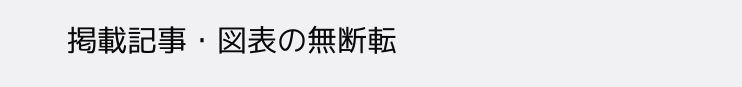掲載記事・図表の無断転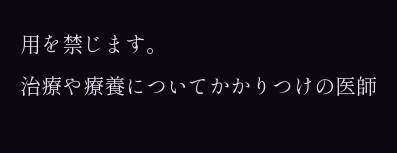用を禁じます。
治療や療養についてかかりつけの医師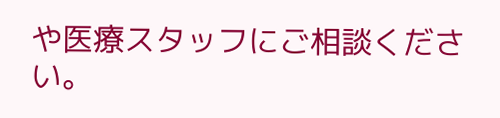や医療スタッフにご相談ください。